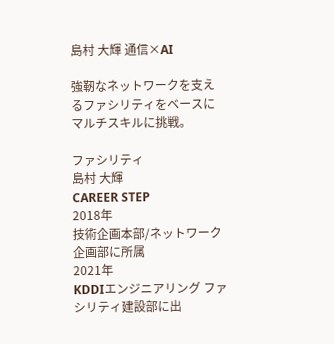島村 大輝 通信×AI

強靭なネットワークを支えるファシリティをベースにマルチスキルに挑戦。

ファシリティ
島村 大輝
CAREER STEP
2018年
技術企画本部/ネットワーク企画部に所属
2021年
KDDIエンジニアリング ファシリティ建設部に出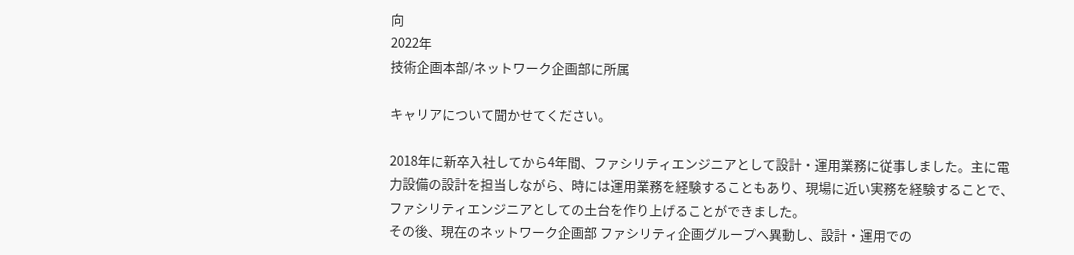向
2022年
技術企画本部/ネットワーク企画部に所属

キャリアについて聞かせてください。

2018年に新卒入社してから4年間、ファシリティエンジニアとして設計・運用業務に従事しました。主に電力設備の設計を担当しながら、時には運用業務を経験することもあり、現場に近い実務を経験することで、ファシリティエンジニアとしての土台を作り上げることができました。
その後、現在のネットワーク企画部 ファシリティ企画グループへ異動し、設計・運用での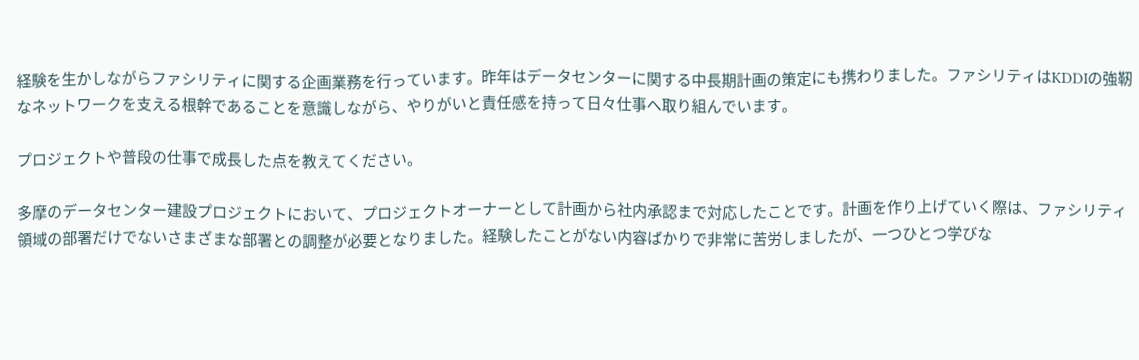経験を生かしながらファシリティに関する企画業務を行っています。昨年はデータセンターに関する中長期計画の策定にも携わりました。ファシリティはKDDIの強靭なネットワークを支える根幹であることを意識しながら、やりがいと責任感を持って日々仕事へ取り組んでいます。

プロジェクトや普段の仕事で成長した点を教えてください。

多摩のデータセンター建設プロジェクトにおいて、プロジェクトオーナーとして計画から社内承認まで対応したことです。計画を作り上げていく際は、ファシリティ領域の部署だけでないさまざまな部署との調整が必要となりました。経験したことがない内容ばかりで非常に苦労しましたが、一つひとつ学びな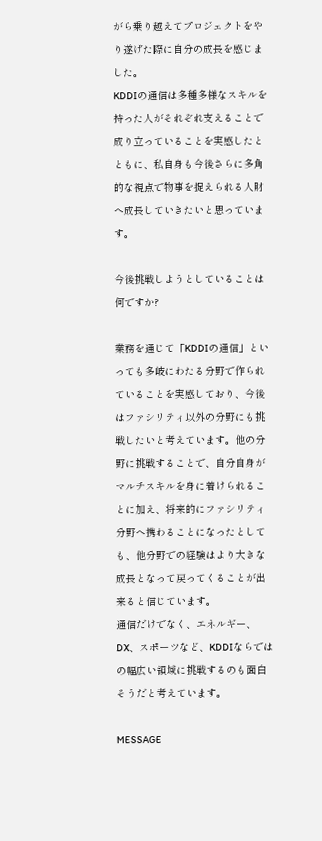がら乗り越えてプロジェクトをやり遂げた際に自分の成長を感じました。
KDDIの通信は多種多様なスキルを持った人がそれぞれ支えることで成り立っていることを実感したとともに、私自身も今後さらに多角的な視点で物事を捉えられる人財へ成長していきたいと思っています。

今後挑戦しようとしていることは何ですか?

業務を通じて「KDDIの通信」といっても多岐にわたる分野で作られていることを実感しており、今後はファシリティ以外の分野にも挑戦したいと考えています。他の分野に挑戦することで、自分自身がマルチスキルを身に着けられることに加え、将来的にファシリティ分野へ携わることになったとしても、他分野での経験はより大きな成長となって戻ってくることが出来ると信じています。
通信だけでなく、エネルギー、DX、スポーツなど、KDDIならではの幅広い領域に挑戦するのも面白そうだと考えています。

MESSAGE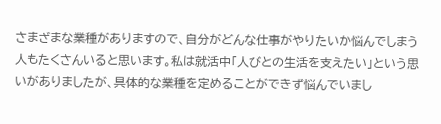さまざまな業種がありますので、自分がどんな仕事がやりたいか悩んでしまう人もたくさんいると思います。私は就活中「人びとの生活を支えたい」という思いがありましたが、具体的な業種を定めることができず悩んでいまし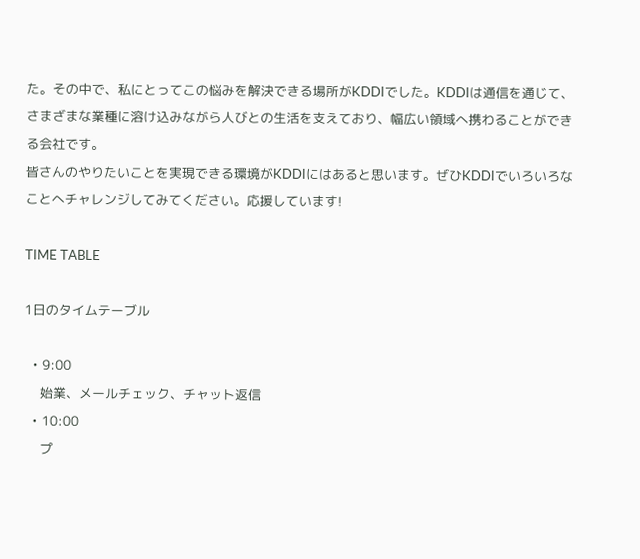た。その中で、私にとってこの悩みを解決できる場所がKDDIでした。KDDIは通信を通じて、さまざまな業種に溶け込みながら人びとの生活を支えており、幅広い領域へ携わることができる会社です。
皆さんのやりたいことを実現できる環境がKDDIにはあると思います。ぜひKDDIでいろいろなことへチャレンジしてみてください。応援しています!

TIME TABLE

1日のタイムテーブル

  • 9:00
    始業、メールチェック、チャット返信
  • 10:00
    プ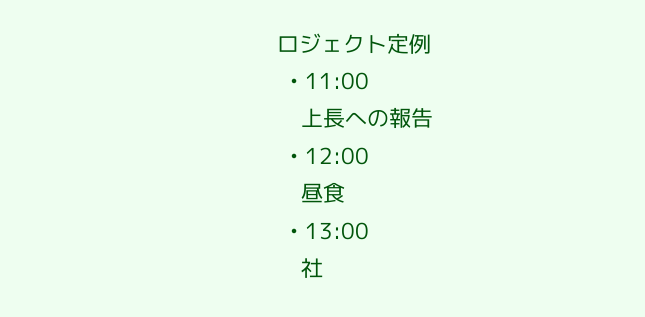ロジェクト定例
  • 11:00
    上長への報告
  • 12:00
    昼食
  • 13:00
    社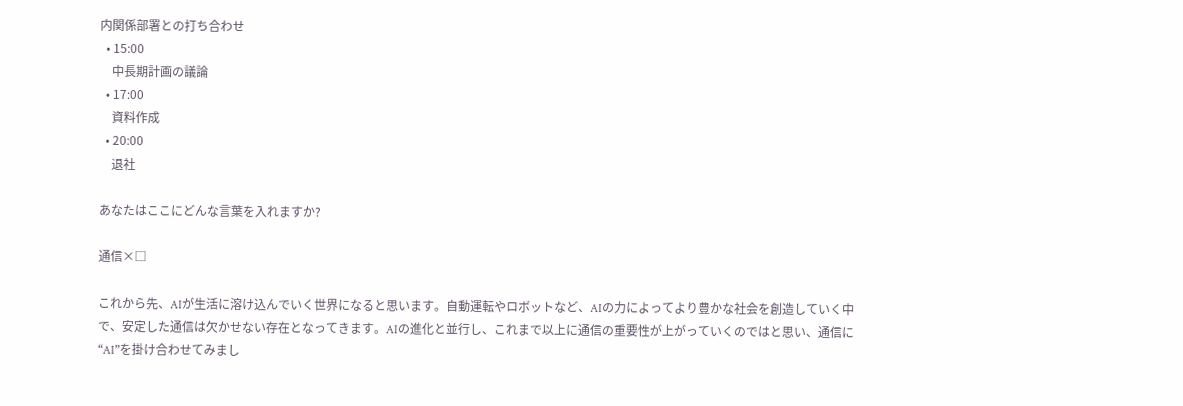内関係部署との打ち合わせ
  • 15:00
    中長期計画の議論
  • 17:00
    資料作成
  • 20:00
    退社

あなたはここにどんな言葉を入れますか?

通信×□

これから先、AIが生活に溶け込んでいく世界になると思います。自動運転やロボットなど、AIの力によってより豊かな社会を創造していく中で、安定した通信は欠かせない存在となってきます。AIの進化と並行し、これまで以上に通信の重要性が上がっていくのではと思い、通信に“AI”を掛け合わせてみまし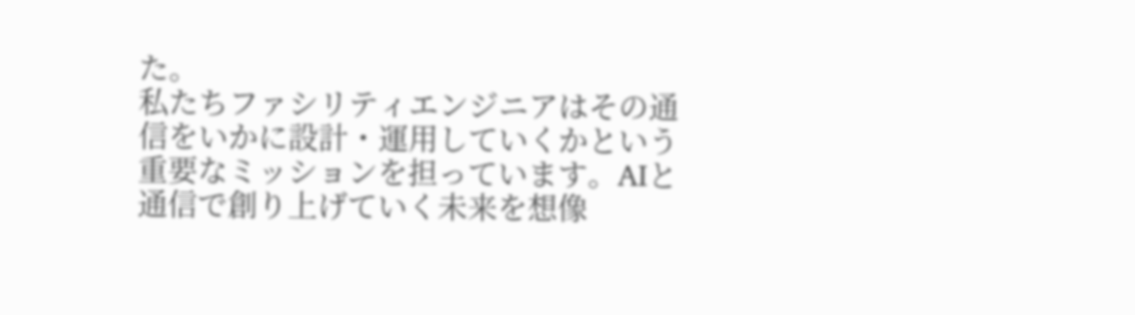た。
私たちファシリティエンジニアはその通信をいかに設計・運用していくかという重要なミッションを担っています。AIと通信で創り上げていく未来を想像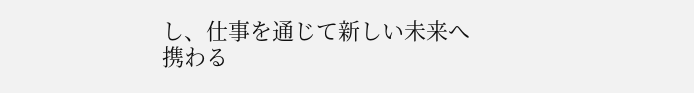し、仕事を通じて新しい未来へ携わる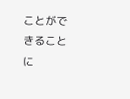ことができることに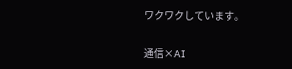ワクワクしています。

通信×AI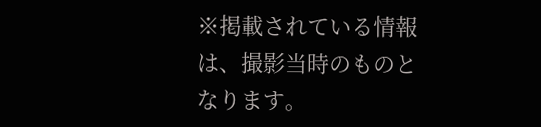※掲載されている情報は、撮影当時のものとなります。